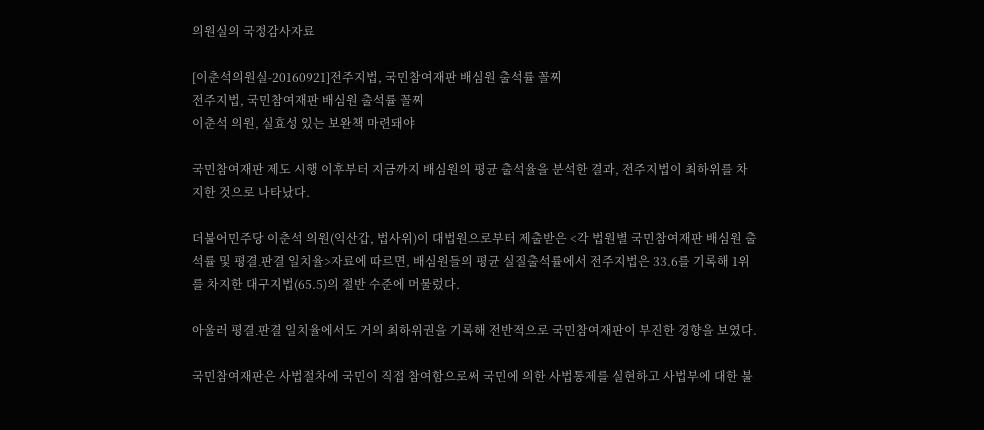의원실의 국정감사자료

[이춘석의원실-20160921]전주지법, 국민참여재판 배심원 출석률 꼴찌
전주지법, 국민참여재판 배심원 출석률 꼴찌
이춘석 의원, 실효성 있는 보완책 마련돼야

국민참여재판 제도 시행 이후부터 지금까지 배심원의 평균 출석율을 분석한 결과, 전주지법이 최하위를 차지한 것으로 나타났다.

더불어민주당 이춘석 의원(익산갑, 법사위)이 대법원으로부터 제출받은 <각 법원별 국민참여재판 배심원 출석률 및 평결․판결 일치율>자료에 따르면, 배심원들의 평균 실질출석률에서 전주지법은 33.6를 기록해 1위를 차지한 대구지법(65.5)의 절반 수준에 머물렀다.

아울러 평결․판결 일치율에서도 거의 최하위권을 기록해 전반적으로 국민참여재판이 부진한 경향을 보였다.

국민참여재판은 사법절차에 국민이 직접 참여함으로써 국민에 의한 사법통제를 실현하고 사법부에 대한 불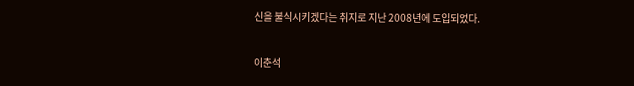신을 불식시키겠다는 취지로 지난 2008년에 도입되었다.

이춘석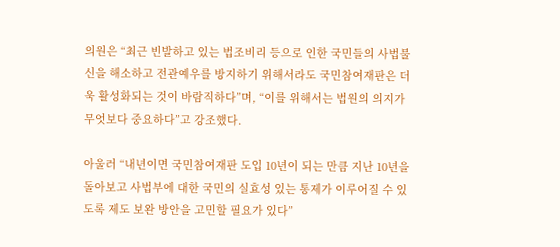의원은 “최근 빈발하고 있는 법조비리 등으로 인한 국민들의 사법불신을 해소하고 전관예우를 방지하기 위해서라도 국민참여재판은 더욱 활성화되는 것이 바람직하다”며, “이를 위해서는 법원의 의지가 무엇보다 중요하다”고 강조했다.

아울러 “내년이면 국민참여재판 도입 10년이 되는 만큼 지난 10년을 돌아보고 사법부에 대한 국민의 실효성 있는 통제가 이루어질 수 있도록 제도 보완 방안을 고민할 필요가 있다”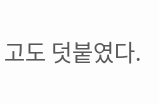고도 덧붙였다.